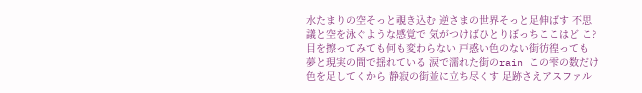水たまりの空そっと覗き込む 逆さまの世界そっと足伸ばす 不思議と空を泳ぐような感覚で 気がつけばひとりぼっちここはど こ? 目を擦ってみても何も変わらない 戸惑い色のない街彷徨っても 夢と現実の間で揺れている 涙で濡れた街のrain この雫の数だけ色を足してくから 静寂の街並に立ち尽くす 足跡さえアスファル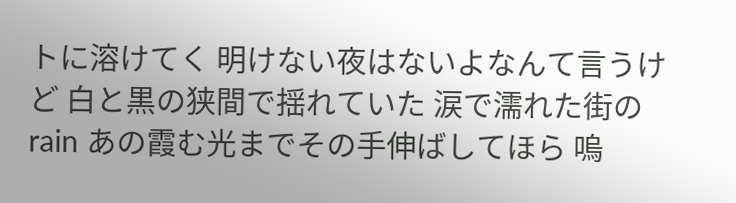トに溶けてく 明けない夜はないよなんて言うけど 白と黒の狭間で揺れていた 涙で濡れた街のrain あの霞む光までその手伸ばしてほら 嗚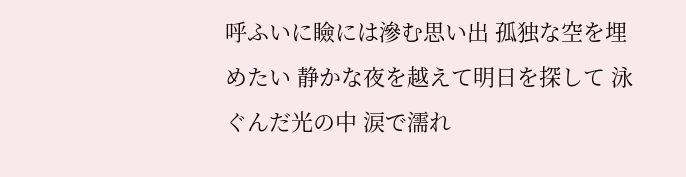呼ふいに瞼には滲む思い出 孤独な空を埋めたい 静かな夜を越えて明日を探して 泳ぐんだ光の中 涙で濡れ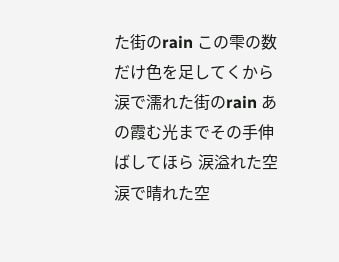た街のrain この雫の数だけ色を足してくから 涙で濡れた街のrain あの霞む光までその手伸ばしてほら 涙溢れた空 涙で晴れた空